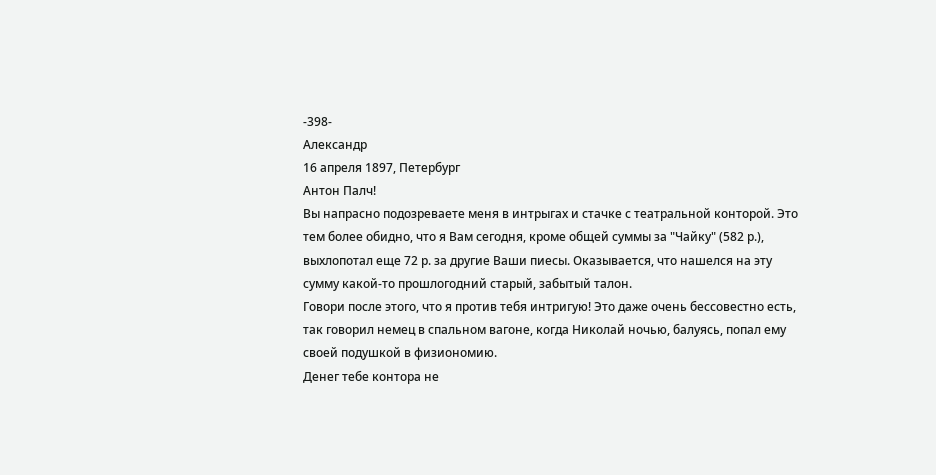-398-
Александр
16 апреля 1897, Петербург
Антон Палч!
Вы напрасно подозреваете меня в интрыгах и стачке с театральной конторой. Это тем более обидно, что я Вам сегодня, кроме общей суммы за "Чайку" (582 р.), выхлопотал еще 72 р. за другие Ваши пиесы. Оказывается, что нашелся на эту сумму какой-то прошлогодний старый, забытый талон.
Говори после этого, что я против тебя интригую! Это даже очень бессовестно есть, так говорил немец в спальном вагоне, когда Николай ночью, балуясь, попал ему своей подушкой в физиономию.
Денег тебе контора не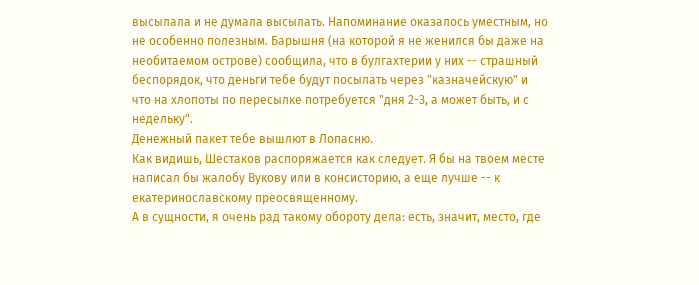высылала и не думала высылать. Напоминание оказалось уместным, но не особенно полезным. Барышня (на которой я не женился бы даже на необитаемом острове) сообщила, что в булгахтерии у них -- страшный беспорядок, что деньги тебе будут посылать через "казначейскую" и что на хлопоты по пересылке потребуется "дня 2-3, а может быть, и с недельку".
Денежный пакет тебе вышлют в Лопасню.
Как видишь, Шестаков распоряжается как следует. Я бы на твоем месте написал бы жалобу Вукову или в консисторию, а еще лучше -- к екатеринославскому преосвященному.
А в сущности, я очень рад такому обороту дела: есть, значит, место, где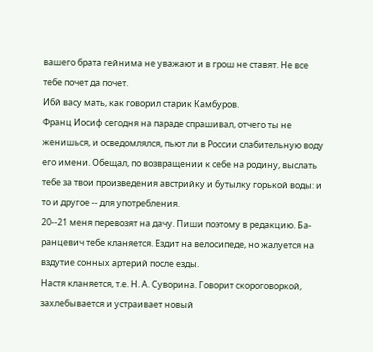вашего брата гейнима не уважают и в грош не ставят. Не все тебе почет да почет.
Ибй васу мать, как говорил старик Камбуров.
Франц Иосиф сегодня на параде спрашивал, отчего ты не женишься, и осведомлялся, пьют ли в России слабительную воду его имени. Обещал, по возвращении к себе на родину, выслать тебе за твои произведения австрийку и бутылку горькой воды: и то и другое -- для употребления.
20--21 меня перевозят на дачу. Пиши поэтому в редакцию. Ба-ранцевич тебе кланяется. Ездит на велосипеде, но жалуется на вздутие сонных артерий после езды.
Настя кланяется, т.е. Н. А. Суворина. Говорит скороговоркой, захлебывается и устраивает новый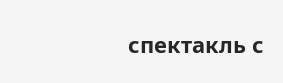спектакль с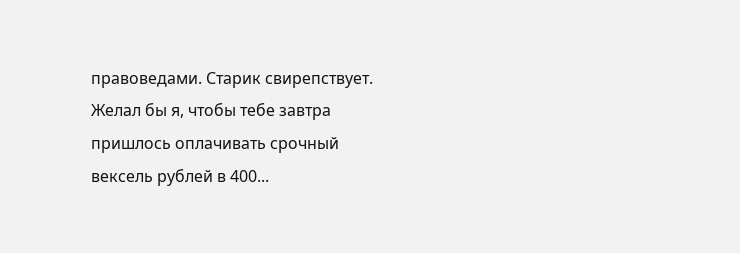правоведами. Старик свирепствует.
Желал бы я, чтобы тебе завтра пришлось оплачивать срочный вексель рублей в 400...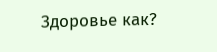Здоровье как?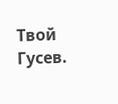Твой Гусев.